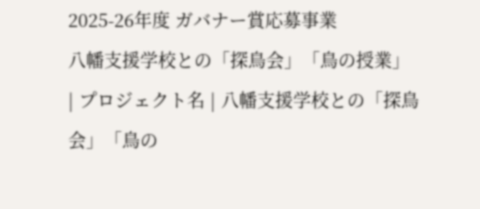2025-26年度 ガバナー賞応募事業
八幡支援学校との「探鳥会」「鳥の授業」
| プロジェクト名 | 八幡支援学校との「探鳥会」「鳥の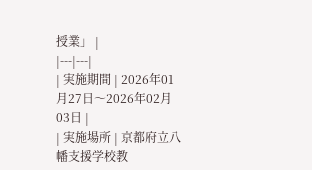授業」 |
|---|---|
| 実施期間 | 2026年01月27日〜2026年02月03日 |
| 実施場所 | 京都府立八幡支援学校教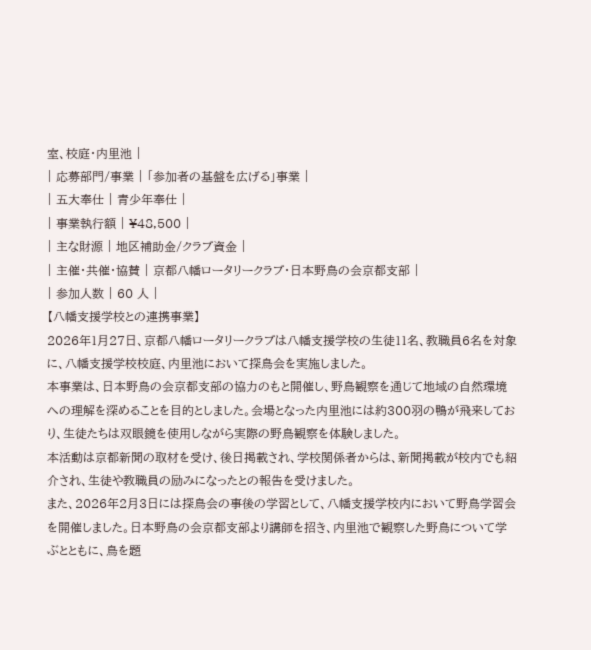室、校庭・内里池 |
| 応募部門/事業 | 「参加者の基盤を広げる」事業 |
| 五大奉仕 | 青少年奉仕 |
| 事業執行額 | ¥48,500 |
| 主な財源 | 地区補助金/クラブ資金 |
| 主催・共催・協賛 | 京都八幡ロータリークラブ・日本野鳥の会京都支部 |
| 参加人数 | 60 人 |
【八幡支援学校との連携事業】
2026年1月27日、京都八幡ロータリークラブは八幡支援学校の生徒11名、教職員6名を対象に、八幡支援学校校庭、内里池において探鳥会を実施しました。
本事業は、日本野鳥の会京都支部の協力のもと開催し、野鳥観察を通じて地域の自然環境への理解を深めることを目的としました。会場となった内里池には約300羽の鴨が飛来しており、生徒たちは双眼鏡を使用しながら実際の野鳥観察を体験しました。
本活動は京都新聞の取材を受け、後日掲載され、学校関係者からは、新聞掲載が校内でも紹介され、生徒や教職員の励みになったとの報告を受けました。
また、2026年2月3日には探鳥会の事後の学習として、八幡支援学校内において野鳥学習会を開催しました。日本野鳥の会京都支部より講師を招き、内里池で観察した野鳥について学ぶとともに、鳥を題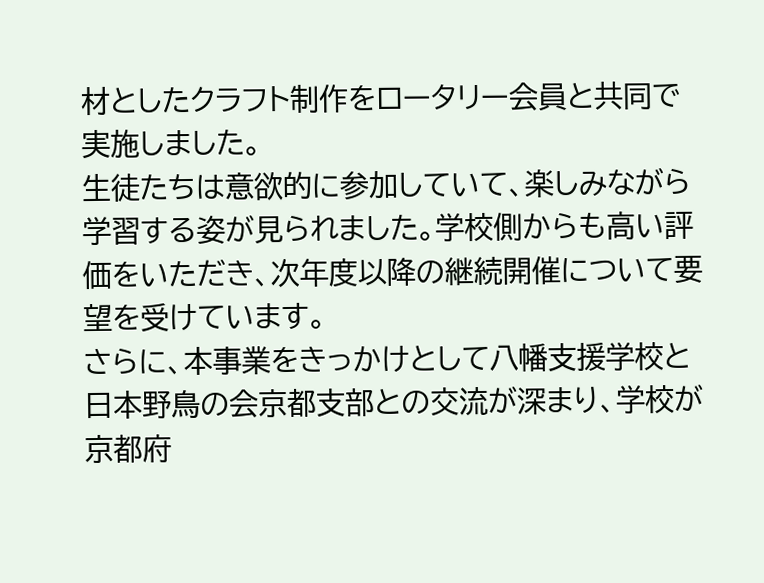材としたクラフト制作をロータリー会員と共同で実施しました。
生徒たちは意欲的に参加していて、楽しみながら学習する姿が見られました。学校側からも高い評価をいただき、次年度以降の継続開催について要望を受けています。
さらに、本事業をきっかけとして八幡支援学校と日本野鳥の会京都支部との交流が深まり、学校が京都府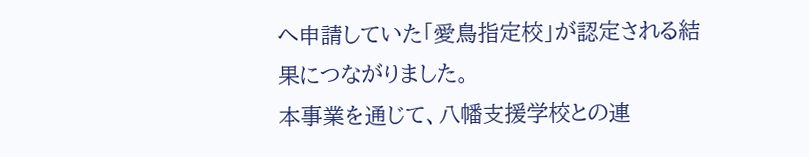へ申請していた「愛鳥指定校」が認定される結果につながりました。
本事業を通じて、八幡支援学校との連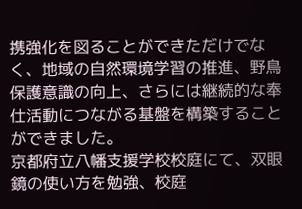携強化を図ることができただけでなく、地域の自然環境学習の推進、野鳥保護意識の向上、さらには継続的な奉仕活動につながる基盤を構築することができました。
京都府立八幡支援学校校庭にて、双眼鏡の使い方を勉強、校庭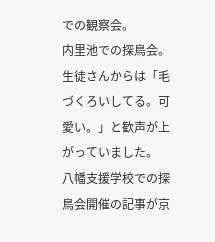での観察会。
内里池での探鳥会。生徒さんからは「毛づくろいしてる。可愛い。」と歓声が上がっていました。
八幡支援学校での探鳥会開催の記事が京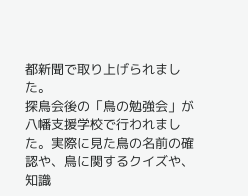都新聞で取り上げられました。
探鳥会後の「鳥の勉強会」が八幡支援学校で行われました。実際に見た鳥の名前の確認や、鳥に関するクイズや、知識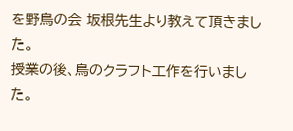を野鳥の会 坂根先生より教えて頂きました。
授業の後、鳥のクラフト工作を行いました。